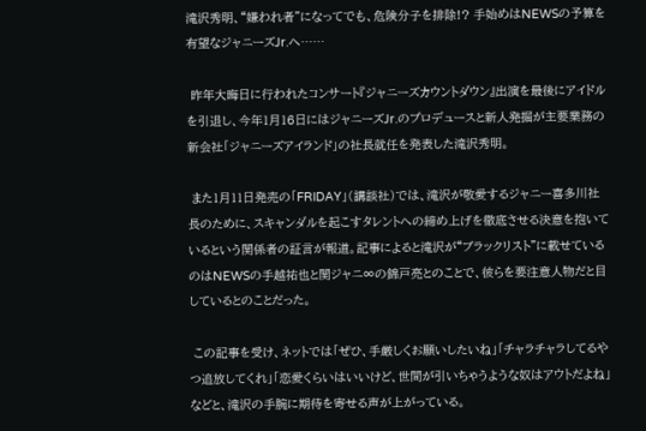滝沢秀明、“嫌われ者”になってでも、危険分子を排除!? 手始めはNEWSの予算を有望なジャニーズJr.へ……

 昨年大晦日に行われたコンサート『ジャニーズカウントダウン』出演を最後にアイドルを引退し、今年1月16日にはジャニーズJr.のプロデュースと新人発掘が主要業務の新会社「ジャニーズアイランド」の社長就任を発表した滝沢秀明。

 また1月11日発売の「FRIDAY」(講談社)では、滝沢が敬愛するジャニー喜多川社長のために、スキャンダルを起こすタレントへの締め上げを徹底させる決意を抱いているという関係者の証言が報道。記事によると滝沢が“ブラックリスト”に載せているのはNEWSの手越祐也と関ジャニ∞の錦戸亮とのことで、彼らを要注意人物だと目しているとのことだった。

 この記事を受け、ネットでは「ぜひ、手厳しくお願いしたいね」「チャラチャラしてるやつ追放してくれ」「恋愛くらいはいいけど、世間が引いちゃうような奴はアウトだよね」などと、滝沢の手腕に期待を寄せる声が上がっている。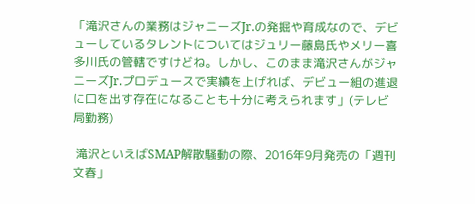「滝沢さんの業務はジャニーズJr.の発掘や育成なので、デビューしているタレントについてはジュリー藤島氏やメリー喜多川氏の管轄ですけどね。しかし、このまま滝沢さんがジャニーズJr.プロデュースで実績を上げれば、デビュー組の進退に口を出す存在になることも十分に考えられます」(テレビ局勤務)

 滝沢といえばSMAP解散騒動の際、2016年9月発売の「週刊文春」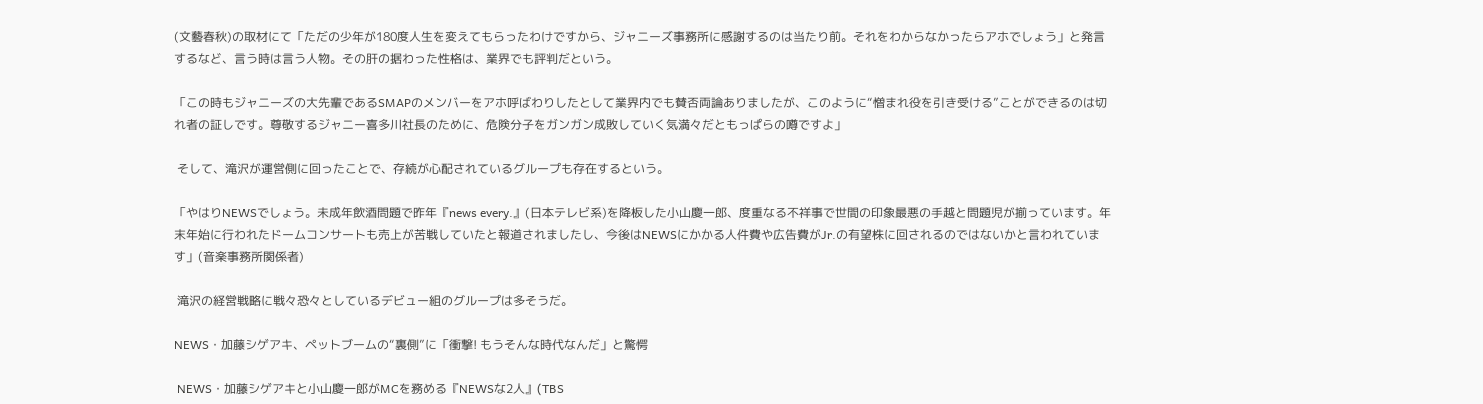(文藝春秋)の取材にて「ただの少年が180度人生を変えてもらったわけですから、ジャニーズ事務所に感謝するのは当たり前。それをわからなかったらアホでしょう」と発言するなど、言う時は言う人物。その肝の据わった性格は、業界でも評判だという。

「この時もジャニーズの大先輩であるSMAPのメンバーをアホ呼ばわりしたとして業界内でも賛否両論ありましたが、このように“憎まれ役を引き受ける”ことができるのは切れ者の証しです。尊敬するジャニー喜多川社長のために、危険分子をガンガン成敗していく気満々だともっぱらの噂ですよ」

 そして、滝沢が運営側に回ったことで、存続が心配されているグループも存在するという。

「やはりNEWSでしょう。未成年飲酒問題で昨年『news every.』(日本テレビ系)を降板した小山慶一郎、度重なる不祥事で世間の印象最悪の手越と問題児が揃っています。年末年始に行われたドームコンサートも売上が苦戦していたと報道されましたし、今後はNEWSにかかる人件費や広告費がJr.の有望株に回されるのではないかと言われています」(音楽事務所関係者)

 滝沢の経営戦略に戦々恐々としているデビュー組のグループは多そうだ。

NEWS・加藤シゲアキ、ペットブームの“裏側”に「衝撃! もうそんな時代なんだ」と驚愕

 NEWS・加藤シゲアキと小山慶一郎がMCを務める『NEWSな2人』(TBS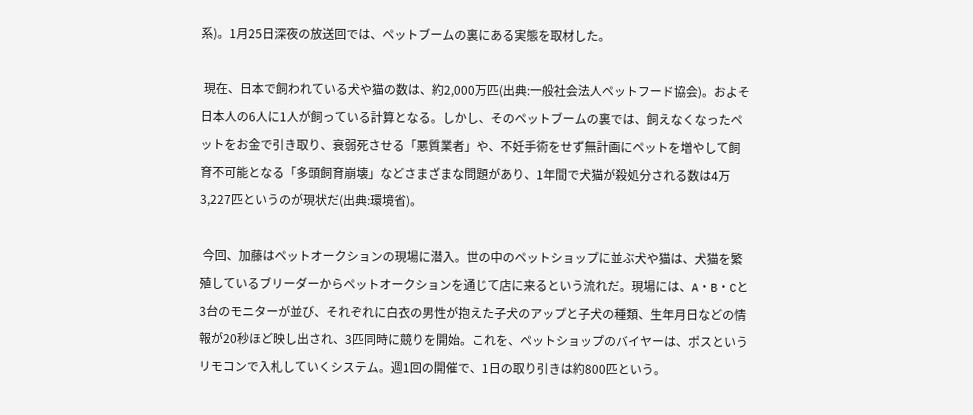系)。1月25日深夜の放送回では、ペットブームの裏にある実態を取材した。

 現在、日本で飼われている犬や猫の数は、約2,000万匹(出典:一般社会法人ペットフード協会)。およそ日本人の6人に1人が飼っている計算となる。しかし、そのペットブームの裏では、飼えなくなったペットをお金で引き取り、衰弱死させる「悪質業者」や、不妊手術をせず無計画にペットを増やして飼育不可能となる「多頭飼育崩壊」などさまざまな問題があり、1年間で犬猫が殺処分される数は4万3,227匹というのが現状だ(出典:環境省)。

 今回、加藤はペットオークションの現場に潜入。世の中のペットショップに並ぶ犬や猫は、犬猫を繁殖しているブリーダーからペットオークションを通じて店に来るという流れだ。現場には、A・B・Cと3台のモニターが並び、それぞれに白衣の男性が抱えた子犬のアップと子犬の種類、生年月日などの情報が20秒ほど映し出され、3匹同時に競りを開始。これを、ペットショップのバイヤーは、ポスというリモコンで入札していくシステム。週1回の開催で、1日の取り引きは約800匹という。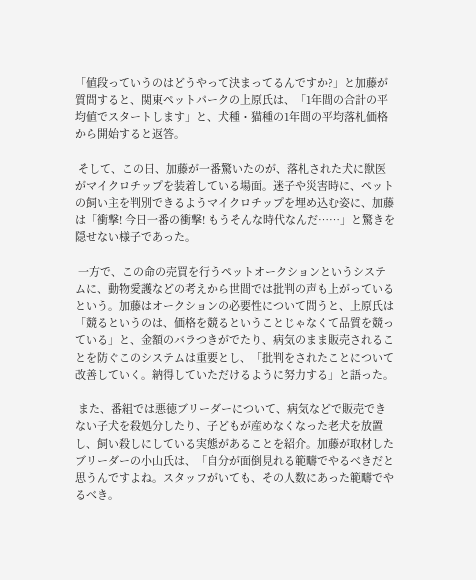「値段っていうのはどうやって決まってるんですか?」と加藤が質問すると、関東ペットパークの上原氏は、「1年間の合計の平均値でスタートします」と、犬種・猫種の1年間の平均落札価格から開始すると返答。

 そして、この日、加藤が一番驚いたのが、落札された犬に獣医がマイクロチップを装着している場面。迷子や災害時に、ペットの飼い主を判別できるようマイクロチップを埋め込む姿に、加藤は「衝撃! 今日一番の衝撃! もうそんな時代なんだ……」と驚きを隠せない様子であった。

 一方で、この命の売買を行うペットオークションというシステムに、動物愛護などの考えから世間では批判の声も上がっているという。加藤はオークションの必要性について問うと、上原氏は「競るというのは、価格を競るということじゃなくて品質を競っている」と、金額のバラつきがでたり、病気のまま販売されることを防ぐこのシステムは重要とし、「批判をされたことについて改善していく。納得していただけるように努力する」と語った。

 また、番組では悪徳ブリーダーについて、病気などで販売できない子犬を殺処分したり、子どもが産めなくなった老犬を放置し、飼い殺しにしている実態があることを紹介。加藤が取材したブリーダーの小山氏は、「自分が面倒見れる範疇でやるべきだと思うんですよね。スタッフがいても、その人数にあった範疇でやるべき。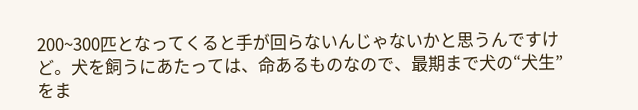200~300匹となってくると手が回らないんじゃないかと思うんですけど。犬を飼うにあたっては、命あるものなので、最期まで犬の“犬生”をま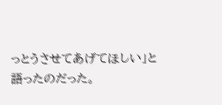っとうさせてあげてほしい」と語ったのだった。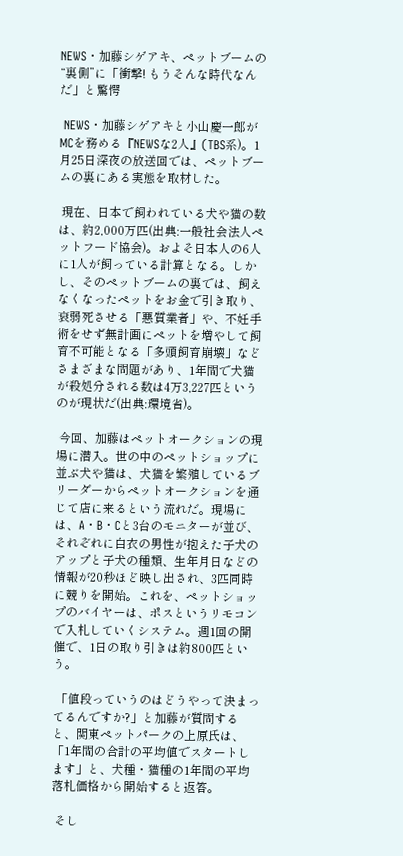NEWS・加藤シゲアキ、ペットブームの“裏側”に「衝撃! もうそんな時代なんだ」と驚愕

 NEWS・加藤シゲアキと小山慶一郎がMCを務める『NEWSな2人』(TBS系)。1月25日深夜の放送回では、ペットブームの裏にある実態を取材した。

 現在、日本で飼われている犬や猫の数は、約2,000万匹(出典:一般社会法人ペットフード協会)。およそ日本人の6人に1人が飼っている計算となる。しかし、そのペットブームの裏では、飼えなくなったペットをお金で引き取り、衰弱死させる「悪質業者」や、不妊手術をせず無計画にペットを増やして飼育不可能となる「多頭飼育崩壊」などさまざまな問題があり、1年間で犬猫が殺処分される数は4万3,227匹というのが現状だ(出典:環境省)。

 今回、加藤はペットオークションの現場に潜入。世の中のペットショップに並ぶ犬や猫は、犬猫を繁殖しているブリーダーからペットオークションを通じて店に来るという流れだ。現場には、A・B・Cと3台のモニターが並び、それぞれに白衣の男性が抱えた子犬のアップと子犬の種類、生年月日などの情報が20秒ほど映し出され、3匹同時に競りを開始。これを、ペットショップのバイヤーは、ポスというリモコンで入札していくシステム。週1回の開催で、1日の取り引きは約800匹という。

 「値段っていうのはどうやって決まってるんですか?」と加藤が質問すると、関東ペットパークの上原氏は、「1年間の合計の平均値でスタートします」と、犬種・猫種の1年間の平均落札価格から開始すると返答。

 そし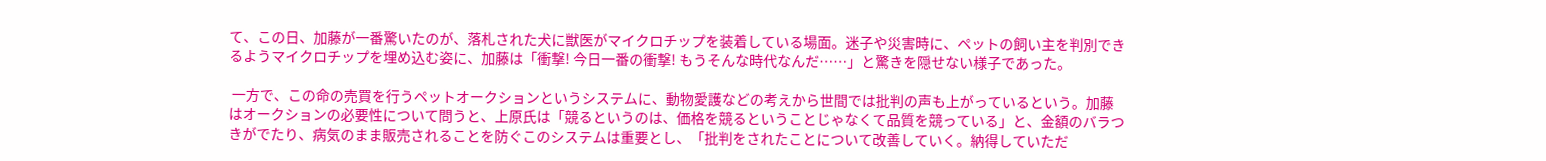て、この日、加藤が一番驚いたのが、落札された犬に獣医がマイクロチップを装着している場面。迷子や災害時に、ペットの飼い主を判別できるようマイクロチップを埋め込む姿に、加藤は「衝撃! 今日一番の衝撃! もうそんな時代なんだ……」と驚きを隠せない様子であった。

 一方で、この命の売買を行うペットオークションというシステムに、動物愛護などの考えから世間では批判の声も上がっているという。加藤はオークションの必要性について問うと、上原氏は「競るというのは、価格を競るということじゃなくて品質を競っている」と、金額のバラつきがでたり、病気のまま販売されることを防ぐこのシステムは重要とし、「批判をされたことについて改善していく。納得していただ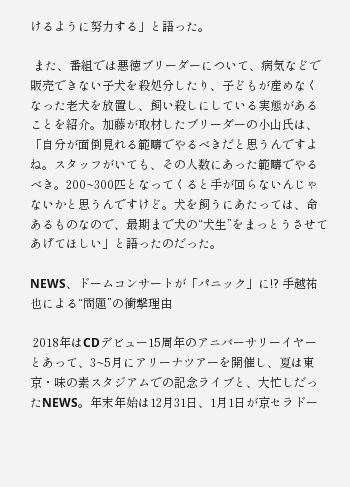けるように努力する」と語った。

 また、番組では悪徳ブリーダーについて、病気などで販売できない子犬を殺処分したり、子どもが産めなくなった老犬を放置し、飼い殺しにしている実態があることを紹介。加藤が取材したブリーダーの小山氏は、「自分が面倒見れる範疇でやるべきだと思うんですよね。スタッフがいても、その人数にあった範疇でやるべき。200~300匹となってくると手が回らないんじゃないかと思うんですけど。犬を飼うにあたっては、命あるものなので、最期まで犬の“犬生”をまっとうさせてあげてほしい」と語ったのだった。

NEWS、ドームコンサートが「パニック」に!? 手越祐也による“問題”の衝撃理由

 2018年はCDデビュー15周年のアニバーサリーイヤーとあって、3~5月にアリーナツアーを開催し、夏は東京・味の素スタジアムでの記念ライブと、大忙しだったNEWS。年末年始は12月31日、1月1日が京セラドー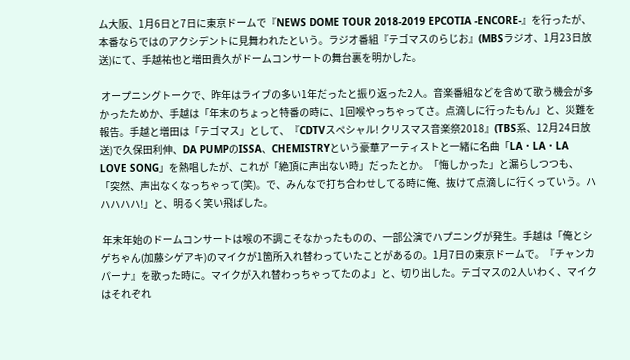ム大阪、1月6日と7日に東京ドームで『NEWS DOME TOUR 2018-2019 EPCOTIA -ENCORE-』を行ったが、本番ならではのアクシデントに見舞われたという。ラジオ番組『テゴマスのらじお』(MBSラジオ、1月23日放送)にて、手越祐也と増田貴久がドームコンサートの舞台裏を明かした。

 オープニングトークで、昨年はライブの多い1年だったと振り返った2人。音楽番組などを含めて歌う機会が多かったためか、手越は「年末のちょっと特番の時に、1回喉やっちゃってさ。点滴しに行ったもん」と、災難を報告。手越と増田は「テゴマス」として、『CDTVスペシャル! クリスマス音楽祭2018』(TBS系、12月24日放送)で久保田利伸、DA PUMPのISSA、CHEMISTRYという豪華アーティストと一緒に名曲「LA・LA・LA LOVE SONG」を熱唱したが、これが「絶頂に声出ない時」だったとか。「悔しかった」と漏らしつつも、「突然、声出なくなっちゃって(笑)。で、みんなで打ち合わせしてる時に俺、抜けて点滴しに行くっていう。ハハハハハ!」と、明るく笑い飛ばした。

 年末年始のドームコンサートは喉の不調こそなかったものの、一部公演でハプニングが発生。手越は「俺とシゲちゃん(加藤シゲアキ)のマイクが1箇所入れ替わっていたことがあるの。1月7日の東京ドームで。『チャンカパーナ』を歌った時に。マイクが入れ替わっちゃってたのよ」と、切り出した。テゴマスの2人いわく、マイクはそれぞれ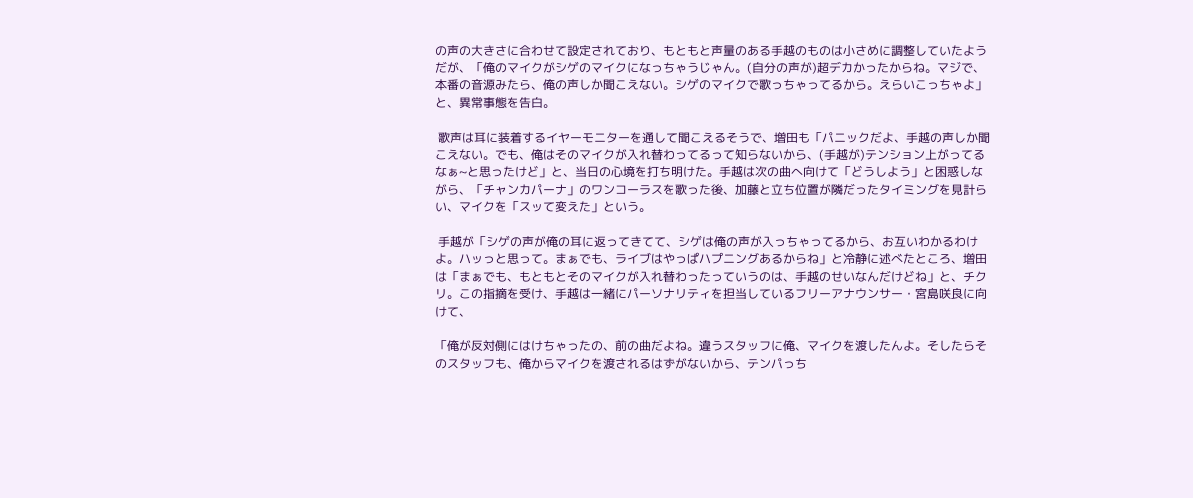の声の大きさに合わせて設定されており、もともと声量のある手越のものは小さめに調整していたようだが、「俺のマイクがシゲのマイクになっちゃうじゃん。(自分の声が)超デカかったからね。マジで、本番の音源みたら、俺の声しか聞こえない。シゲのマイクで歌っちゃってるから。えらいこっちゃよ」と、異常事態を告白。

 歌声は耳に装着するイヤーモニターを通して聞こえるそうで、増田も「パニックだよ、手越の声しか聞こえない。でも、俺はそのマイクが入れ替わってるって知らないから、(手越が)テンション上がってるなぁ~と思ったけど」と、当日の心境を打ち明けた。手越は次の曲へ向けて「どうしよう」と困惑しながら、「チャンカパーナ」のワンコーラスを歌った後、加藤と立ち位置が隣だったタイミングを見計らい、マイクを「スッて変えた」という。

 手越が「シゲの声が俺の耳に返ってきてて、シゲは俺の声が入っちゃってるから、お互いわかるわけよ。ハッっと思って。まぁでも、ライブはやっぱハプニングあるからね」と冷静に述べたところ、増田は「まぁでも、もともとそのマイクが入れ替わったっていうのは、手越のせいなんだけどね」と、チクリ。この指摘を受け、手越は一緒にパーソナリティを担当しているフリーアナウンサー・宮島咲良に向けて、

「俺が反対側にはけちゃったの、前の曲だよね。違うスタッフに俺、マイクを渡したんよ。そしたらそのスタッフも、俺からマイクを渡されるはずがないから、テンパっち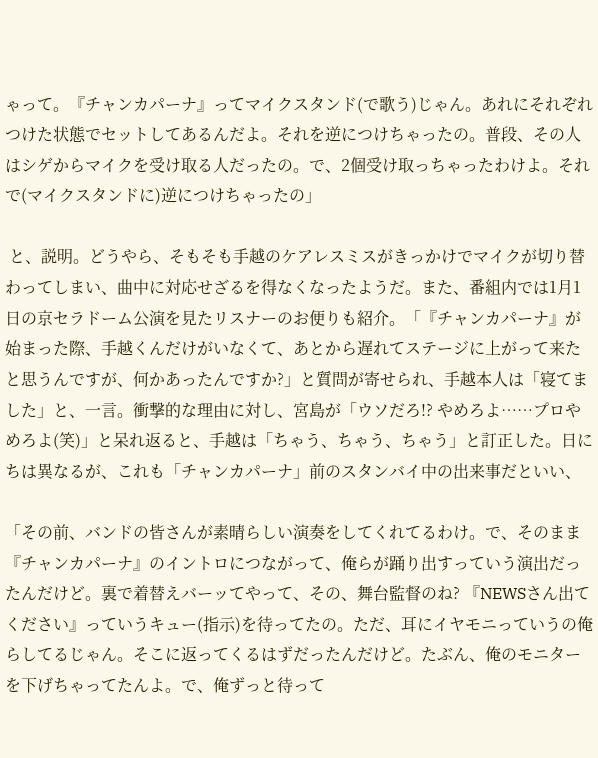ゃって。『チャンカパーナ』ってマイクスタンド(で歌う)じゃん。あれにそれぞれつけた状態でセットしてあるんだよ。それを逆につけちゃったの。普段、その人はシゲからマイクを受け取る人だったの。で、2個受け取っちゃったわけよ。それで(マイクスタンドに)逆につけちゃったの」

 と、説明。どうやら、そもそも手越のケアレスミスがきっかけでマイクが切り替わってしまい、曲中に対応せざるを得なくなったようだ。また、番組内では1月1日の京セラドーム公演を見たリスナーのお便りも紹介。「『チャンカパーナ』が始まった際、手越くんだけがいなくて、あとから遅れてステージに上がって来たと思うんですが、何かあったんですか?」と質問が寄せられ、手越本人は「寝てました」と、一言。衝撃的な理由に対し、宮島が「ウソだろ!? やめろよ……プロやめろよ(笑)」と呆れ返ると、手越は「ちゃう、ちゃう、ちゃう」と訂正した。日にちは異なるが、これも「チャンカパーナ」前のスタンバイ中の出来事だといい、

「その前、バンドの皆さんが素晴らしい演奏をしてくれてるわけ。で、そのまま『チャンカパーナ』のイントロにつながって、俺らが踊り出すっていう演出だったんだけど。裏で着替えバーッてやって、その、舞台監督のね? 『NEWSさん出てください』っていうキュー(指示)を待ってたの。ただ、耳にイヤモニっていうの俺らしてるじゃん。そこに返ってくるはずだったんだけど。たぶん、俺のモニターを下げちゃってたんよ。で、俺ずっと待って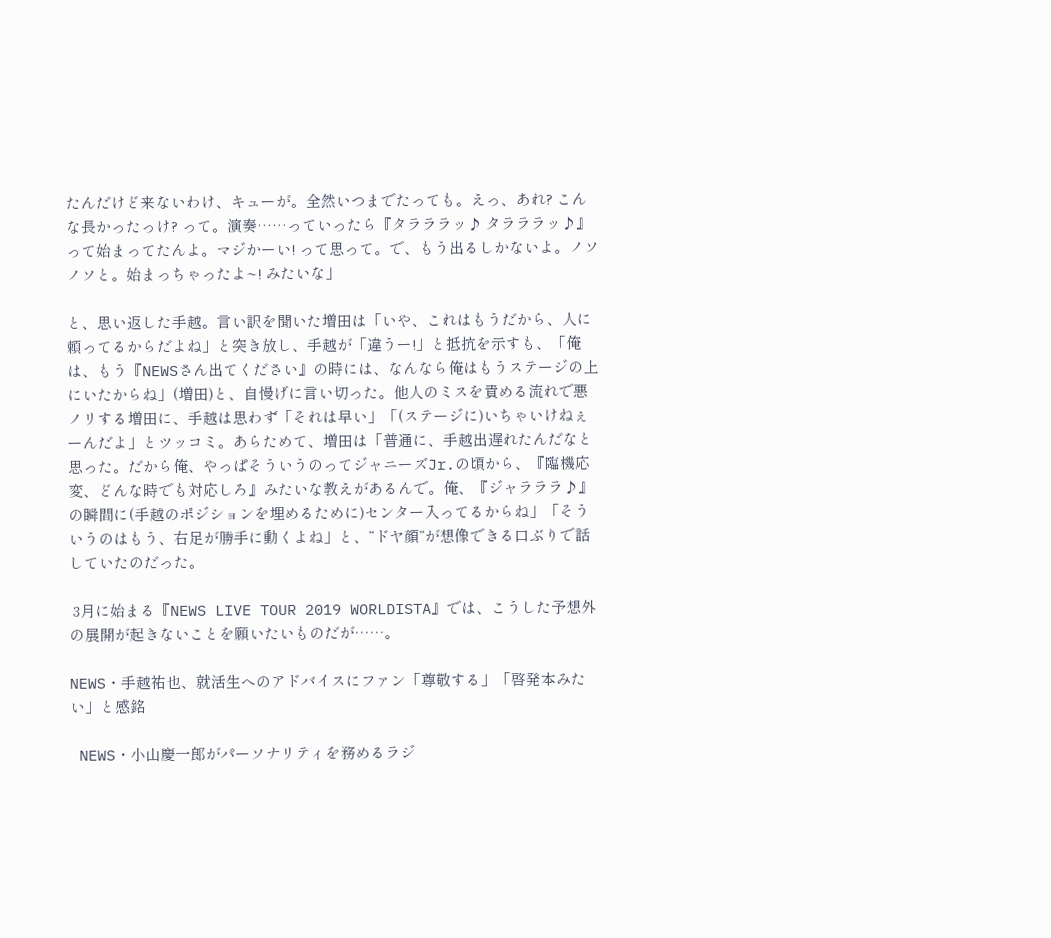たんだけど来ないわけ、キューが。全然いつまでたっても。えっ、あれ? こんな長かったっけ? って。演奏……っていったら『タラララッ♪ タラララッ♪』って始まってたんよ。マジかーい! って思って。で、もう出るしかないよ。ノソノソと。始まっちゃったよ~! みたいな」

と、思い返した手越。言い訳を聞いた増田は「いや、これはもうだから、人に頼ってるからだよね」と突き放し、手越が「違うー!」と抵抗を示すも、「俺は、もう『NEWSさん出てください』の時には、なんなら俺はもうステージの上にいたからね」(増田)と、自慢げに言い切った。他人のミスを責める流れで悪ノリする増田に、手越は思わず「それは早い」「(ステージに)いちゃいけねぇーんだよ」とツッコミ。あらためて、増田は「普通に、手越出遅れたんだなと思った。だから俺、やっぱそういうのってジャニーズJr.の頃から、『臨機応変、どんな時でも対応しろ』みたいな教えがあるんで。俺、『ジャラララ♪』の瞬間に(手越のポジションを埋めるために)センター入ってるからね」「そういうのはもう、右足が勝手に動くよね」と、“ドヤ顔”が想像できる口ぶりで話していたのだった。

 3月に始まる『NEWS LIVE TOUR 2019 WORLDISTA』では、こうした予想外の展開が起きないことを願いたいものだが……。

NEWS・手越祐也、就活生へのアドバイスにファン「尊敬する」「啓発本みたい」と感銘

 NEWS・小山慶一郎がパーソナリティを務めるラジ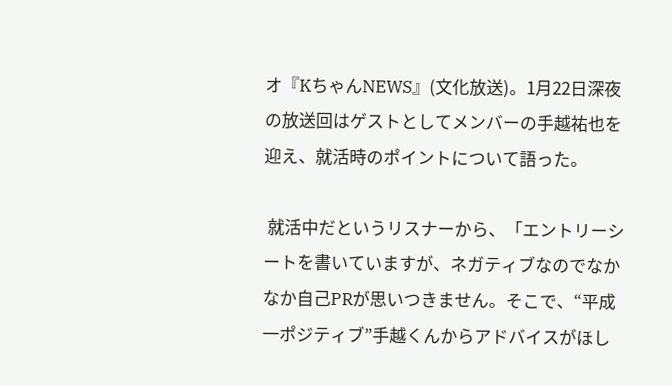オ『KちゃんNEWS』(文化放送)。1月22日深夜の放送回はゲストとしてメンバーの手越祐也を迎え、就活時のポイントについて語った。

 就活中だというリスナーから、「エントリーシートを書いていますが、ネガティブなのでなかなか自己PRが思いつきません。そこで、“平成一ポジティブ”手越くんからアドバイスがほし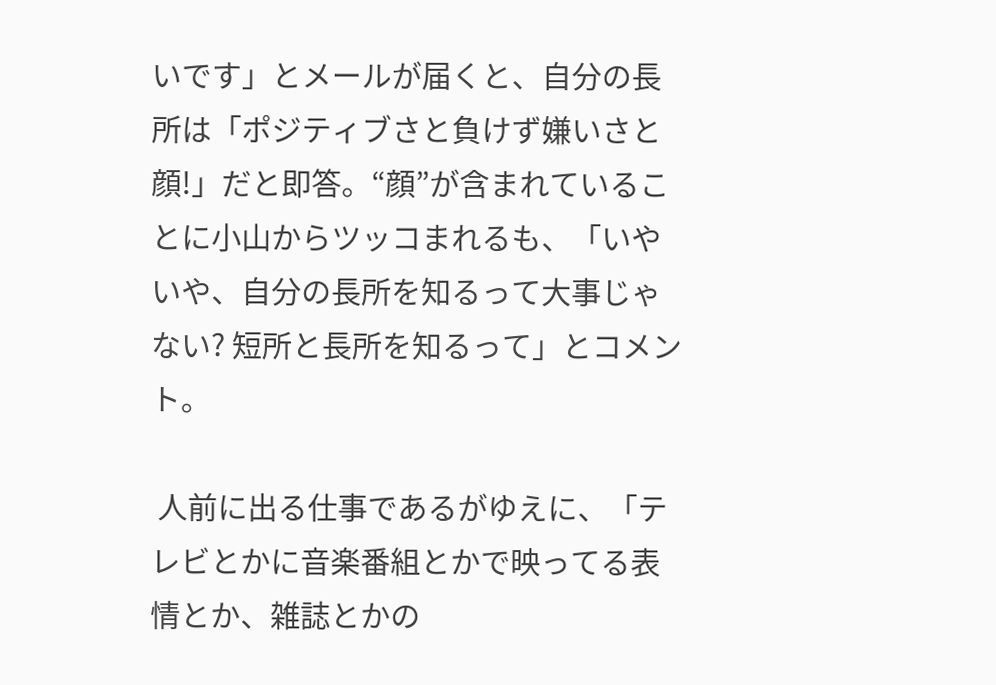いです」とメールが届くと、自分の長所は「ポジティブさと負けず嫌いさと顔!」だと即答。“顔”が含まれていることに小山からツッコまれるも、「いやいや、自分の長所を知るって大事じゃない? 短所と長所を知るって」とコメント。

 人前に出る仕事であるがゆえに、「テレビとかに音楽番組とかで映ってる表情とか、雑誌とかの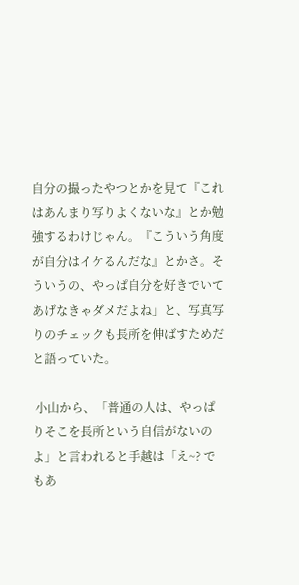自分の撮ったやつとかを見て『これはあんまり写りよくないな』とか勉強するわけじゃん。『こういう角度が自分はイケるんだな』とかさ。そういうの、やっぱ自分を好きでいてあげなきゃダメだよね」と、写真写りのチェックも長所を伸ばすためだと語っていた。

 小山から、「普通の人は、やっぱりそこを長所という自信がないのよ」と言われると手越は「え~? でもあ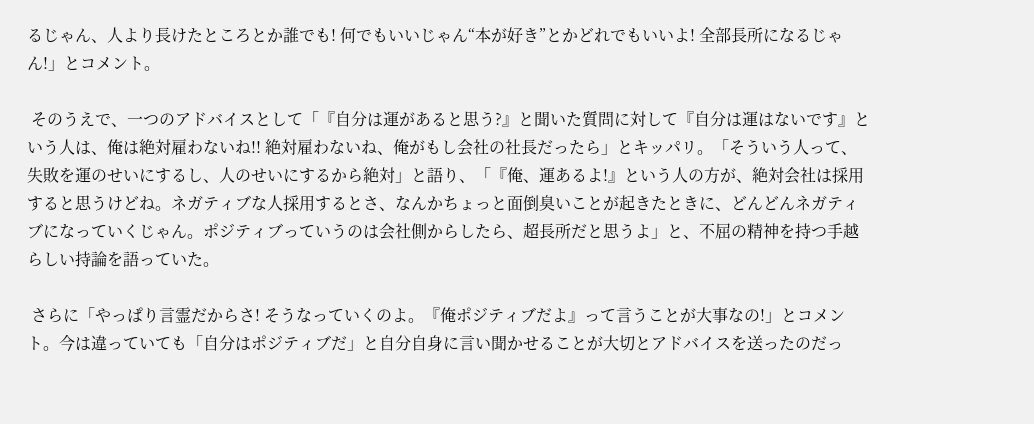るじゃん、人より長けたところとか誰でも! 何でもいいじゃん“本が好き”とかどれでもいいよ! 全部長所になるじゃん!」とコメント。

 そのうえで、一つのアドバイスとして「『自分は運があると思う?』と聞いた質問に対して『自分は運はないです』という人は、俺は絶対雇わないね!! 絶対雇わないね、俺がもし会社の社長だったら」とキッパリ。「そういう人って、失敗を運のせいにするし、人のせいにするから絶対」と語り、「『俺、運あるよ!』という人の方が、絶対会社は採用すると思うけどね。ネガティブな人採用するとさ、なんかちょっと面倒臭いことが起きたときに、どんどんネガティブになっていくじゃん。ポジティブっていうのは会社側からしたら、超長所だと思うよ」と、不屈の精神を持つ手越らしい持論を語っていた。

 さらに「やっぱり言霊だからさ! そうなっていくのよ。『俺ポジティブだよ』って言うことが大事なの!」とコメント。今は違っていても「自分はポジティブだ」と自分自身に言い聞かせることが大切とアドバイスを送ったのだっ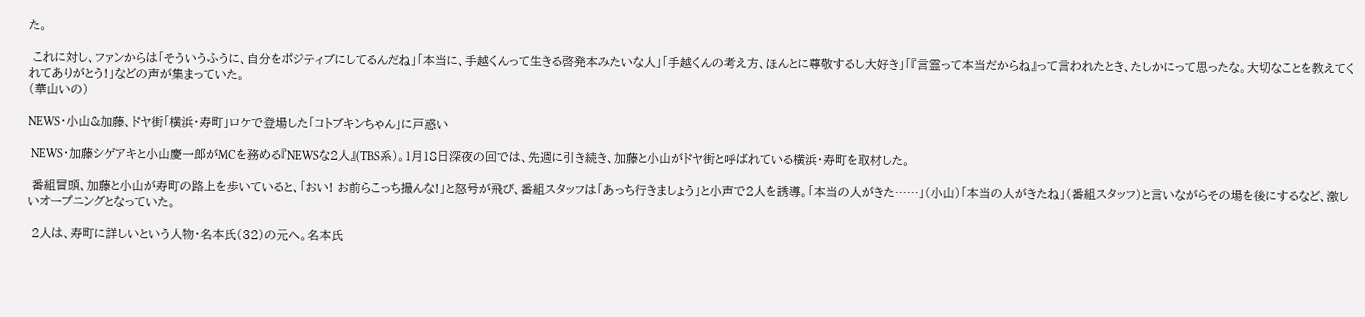た。

 これに対し、ファンからは「そういうふうに、自分をポジティブにしてるんだね」「本当に、手越くんって生きる啓発本みたいな人」「手越くんの考え方、ほんとに尊敬するし大好き」「『言霊って本当だからね』って言われたとき、たしかにって思ったな。大切なことを教えてくれてありがとう!」などの声が集まっていた。
(華山いの)

NEWS・小山&加藤、ドヤ街「横浜・寿町」ロケで登場した「コトブキンちゃん」に戸惑い

 NEWS・加藤シゲアキと小山慶一郎がMCを務める『NEWSな2人』(TBS系)。1月18日深夜の回では、先週に引き続き、加藤と小山がドヤ街と呼ばれている横浜・寿町を取材した。

 番組冒頭、加藤と小山が寿町の路上を歩いていると、「おい! お前らこっち撮んな!」と怒号が飛び、番組スタッフは「あっち行きましょう」と小声で2人を誘導。「本当の人がきた……」(小山)「本当の人がきたね」(番組スタッフ)と言いながらその場を後にするなど、激しいオープニングとなっていた。

 2人は、寿町に詳しいという人物・名本氏(32)の元へ。名本氏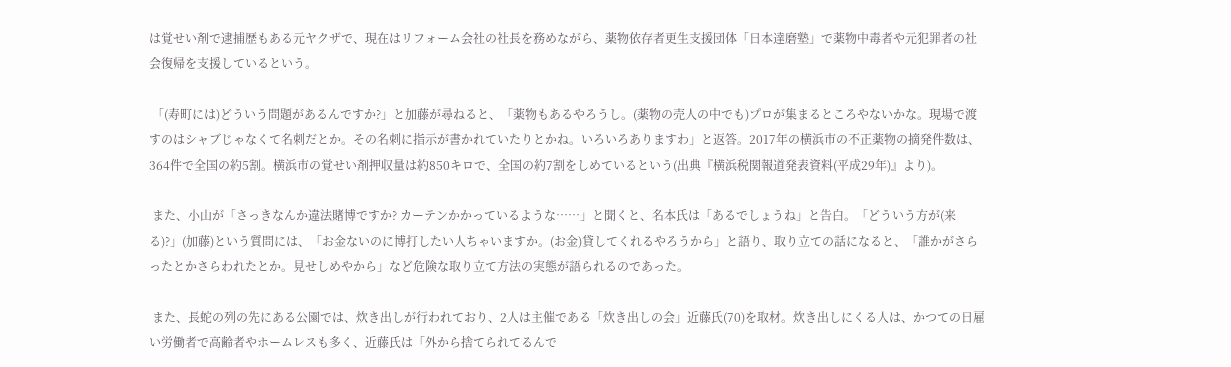は覚せい剤で逮捕歴もある元ヤクザで、現在はリフォーム会社の社長を務めながら、薬物依存者更生支援団体「日本達磨塾」で薬物中毒者や元犯罪者の社会復帰を支援しているという。

 「(寿町には)どういう問題があるんですか?」と加藤が尋ねると、「薬物もあるやろうし。(薬物の売人の中でも)プロが集まるところやないかな。現場で渡すのはシャブじゃなくて名刺だとか。その名刺に指示が書かれていたりとかね。いろいろありますわ」と返答。2017年の横浜市の不正薬物の摘発件数は、364件で全国の約5割。横浜市の覚せい剤押収量は約850キロで、全国の約7割をしめているという(出典『横浜税関報道発表資料(平成29年)』より)。

 また、小山が「さっきなんか違法賭博ですか? カーテンかかっているような……」と聞くと、名本氏は「あるでしょうね」と告白。「どういう方が(来る)?」(加藤)という質問には、「お金ないのに博打したい人ちゃいますか。(お金)貸してくれるやろうから」と語り、取り立ての話になると、「誰かがさらったとかさらわれたとか。見せしめやから」など危険な取り立て方法の実態が語られるのであった。

 また、長蛇の列の先にある公園では、炊き出しが行われており、2人は主催である「炊き出しの会」近藤氏(70)を取材。炊き出しにくる人は、かつての日雇い労働者で高齢者やホームレスも多く、近藤氏は「外から捨てられてるんで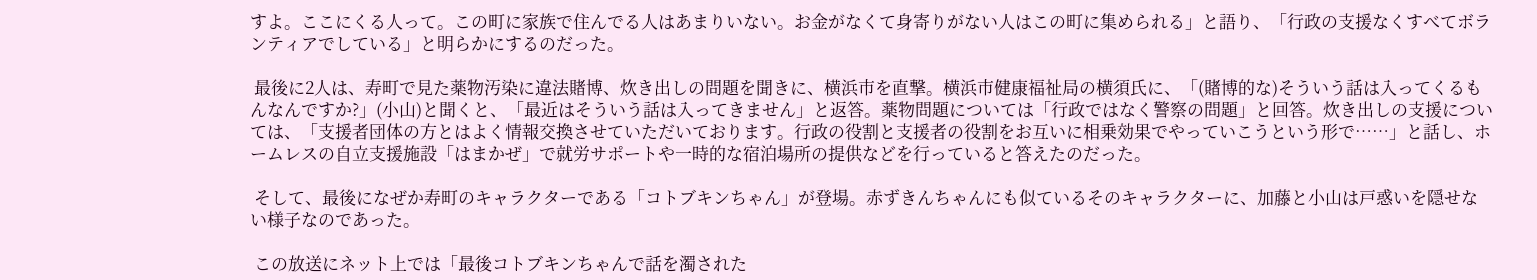すよ。ここにくる人って。この町に家族で住んでる人はあまりいない。お金がなくて身寄りがない人はこの町に集められる」と語り、「行政の支援なくすべてボランティアでしている」と明らかにするのだった。

 最後に2人は、寿町で見た薬物汚染に違法賭博、炊き出しの問題を聞きに、横浜市を直撃。横浜市健康福祉局の横須氏に、「(賭博的な)そういう話は入ってくるもんなんですか?」(小山)と聞くと、「最近はそういう話は入ってきません」と返答。薬物問題については「行政ではなく警察の問題」と回答。炊き出しの支援については、「支援者団体の方とはよく情報交換させていただいております。行政の役割と支援者の役割をお互いに相乗効果でやっていこうという形で……」と話し、ホームレスの自立支援施設「はまかぜ」で就労サポートや一時的な宿泊場所の提供などを行っていると答えたのだった。

 そして、最後になぜか寿町のキャラクターである「コトブキンちゃん」が登場。赤ずきんちゃんにも似ているそのキャラクターに、加藤と小山は戸惑いを隠せない様子なのであった。

 この放送にネット上では「最後コトブキンちゃんで話を濁された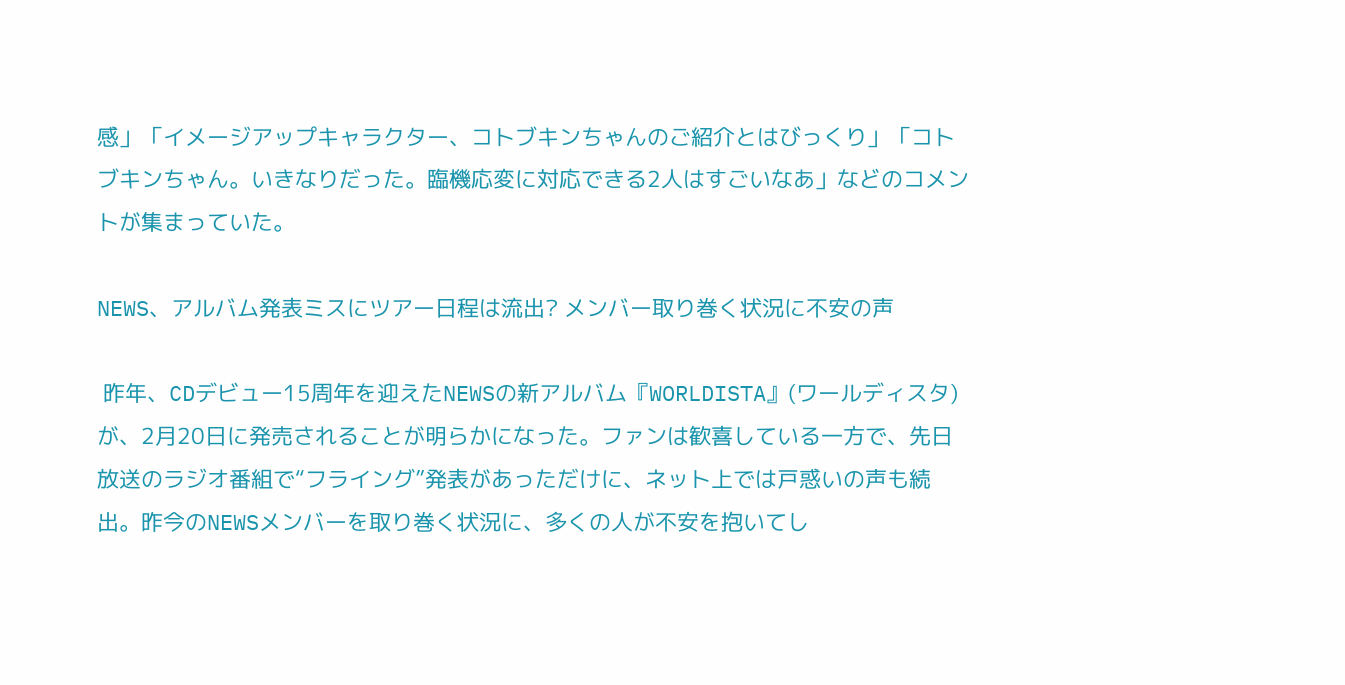感」「イメージアップキャラクター、コトブキンちゃんのご紹介とはびっくり」「コトブキンちゃん。いきなりだった。臨機応変に対応できる2人はすごいなあ」などのコメントが集まっていた。

NEWS、アルバム発表ミスにツアー日程は流出? メンバー取り巻く状況に不安の声

 昨年、CDデビュー15周年を迎えたNEWSの新アルバム『WORLDISTA』(ワールディスタ)が、2月20日に発売されることが明らかになった。ファンは歓喜している一方で、先日放送のラジオ番組で“フライング”発表があっただけに、ネット上では戸惑いの声も続出。昨今のNEWSメンバーを取り巻く状況に、多くの人が不安を抱いてし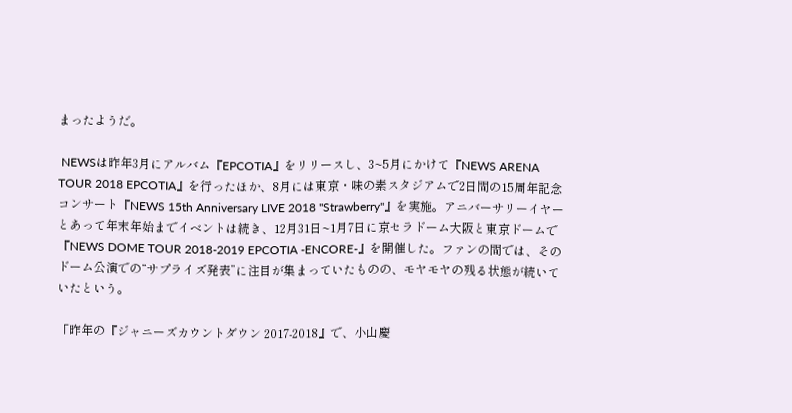まったようだ。

 NEWSは昨年3月にアルバム『EPCOTIA』をリリースし、3~5月にかけて『NEWS ARENA TOUR 2018 EPCOTIA』を行ったほか、8月には東京・味の素スタジアムで2日間の15周年記念コンサート『NEWS 15th Anniversary LIVE 2018 "Strawberry"』を実施。アニバーサリーイヤーとあって年末年始までイベントは続き、12月31日~1月7日に京セラドーム大阪と東京ドームで『NEWS DOME TOUR 2018-2019 EPCOTIA -ENCORE-』を開催した。ファンの間では、そのドーム公演での“サプライズ発表”に注目が集まっていたものの、モヤモヤの残る状態が続いていたという。

「昨年の『ジャニーズカウントダウン 2017-2018』で、小山慶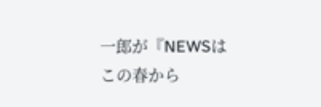一郎が『NEWSはこの春から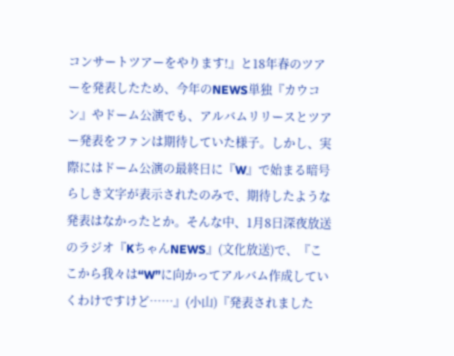コンサートツアーをやります!』と18年春のツアーを発表したため、今年のNEWS単独『カウコン』やドーム公演でも、アルバムリリースとツアー発表をファンは期待していた様子。しかし、実際にはドーム公演の最終日に『W』で始まる暗号らしき文字が表示されたのみで、期待したような発表はなかったとか。そんな中、1月8日深夜放送のラジオ『KちゃんNEWS』(文化放送)で、『ここから我々は“W”に向かってアルバム作成していくわけですけど……』(小山)『発表されました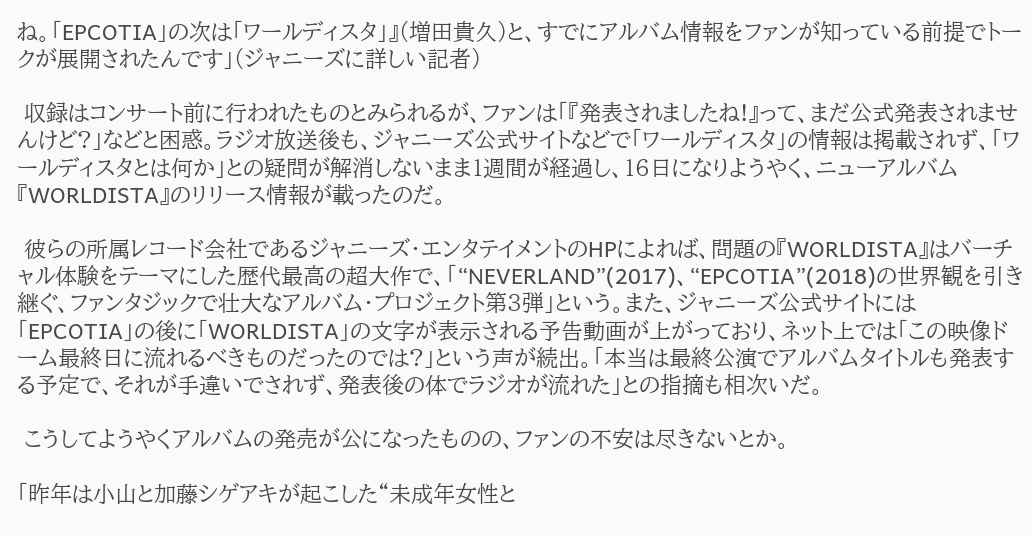ね。「EPCOTIA」の次は「ワールディスタ」』(増田貴久)と、すでにアルバム情報をファンが知っている前提でトークが展開されたんです」(ジャニーズに詳しい記者)

 収録はコンサート前に行われたものとみられるが、ファンは「『発表されましたね!』って、まだ公式発表されませんけど?」などと困惑。ラジオ放送後も、ジャニーズ公式サイトなどで「ワールディスタ」の情報は掲載されず、「ワールディスタとは何か」との疑問が解消しないまま1週間が経過し、16日になりようやく、ニューアルバム『WORLDISTA』のリリース情報が載ったのだ。

 彼らの所属レコード会社であるジャニーズ・エンタテイメントのHPによれば、問題の『WORLDISTA』はバーチャル体験をテーマにした歴代最高の超大作で、「“NEVERLAND”(2017)、“EPCOTIA”(2018)の世界観を引き継ぐ、ファンタジックで壮大なアルバム・プロジェクト第3弾」という。また、ジャニーズ公式サイトには「EPCOTIA」の後に「WORLDISTA」の文字が表示される予告動画が上がっており、ネット上では「この映像ドーム最終日に流れるべきものだったのでは?」という声が続出。「本当は最終公演でアルバムタイトルも発表する予定で、それが手違いでされず、発表後の体でラジオが流れた」との指摘も相次いだ。

 こうしてようやくアルバムの発売が公になったものの、ファンの不安は尽きないとか。

「昨年は小山と加藤シゲアキが起こした“未成年女性と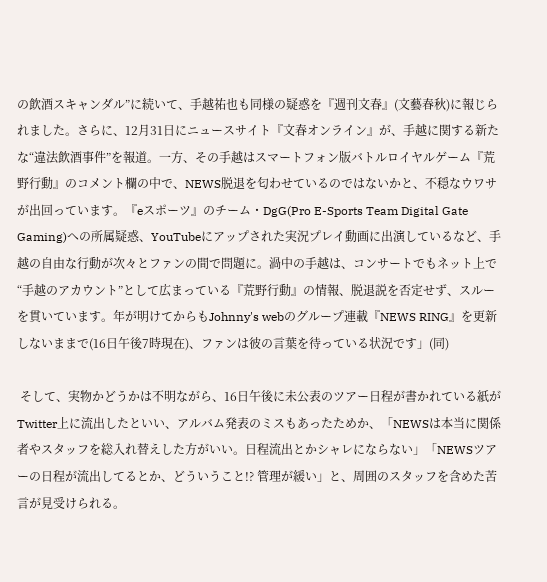の飲酒スキャンダル”に続いて、手越祐也も同様の疑惑を『週刊文春』(文藝春秋)に報じられました。さらに、12月31日にニュースサイト『文春オンライン』が、手越に関する新たな“違法飲酒事件”を報道。一方、その手越はスマートフォン版バトルロイヤルゲーム『荒野行動』のコメント欄の中で、NEWS脱退を匂わせているのではないかと、不穏なウワサが出回っています。『eスポーツ』のチーム・DgG(Pro E-Sports Team Digital Gate Gaming)への所属疑惑、YouTubeにアップされた実況プレイ動画に出演しているなど、手越の自由な行動が次々とファンの間で問題に。渦中の手越は、コンサートでもネット上で“手越のアカウント”として広まっている『荒野行動』の情報、脱退説を否定せず、スルーを貫いています。年が明けてからもJohnny's webのグループ連載『NEWS RING』を更新しないままで(16日午後7時現在)、ファンは彼の言葉を待っている状況です」(同)

 そして、実物かどうかは不明ながら、16日午後に未公表のツアー日程が書かれている紙がTwitter上に流出したといい、アルバム発表のミスもあったためか、「NEWSは本当に関係者やスタッフを総入れ替えした方がいい。日程流出とかシャレにならない」「NEWSツアーの日程が流出してるとか、どういうこと!? 管理が緩い」と、周囲のスタッフを含めた苦言が見受けられる。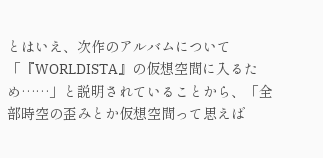とはいえ、次作のアルバムについて「『WORLDISTA』の仮想空間に入るため……」と説明されていることから、「全部時空の歪みとか仮想空間って思えば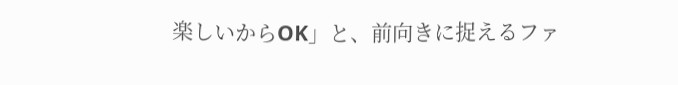楽しいからOK」と、前向きに捉えるファ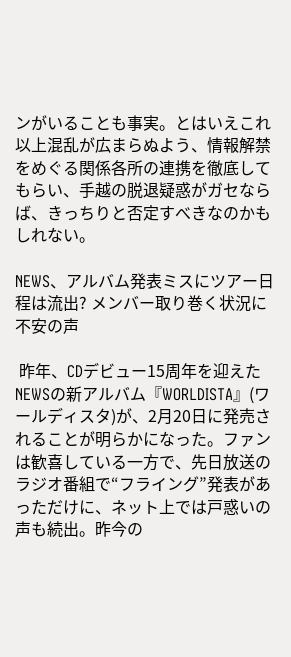ンがいることも事実。とはいえこれ以上混乱が広まらぬよう、情報解禁をめぐる関係各所の連携を徹底してもらい、手越の脱退疑惑がガセならば、きっちりと否定すべきなのかもしれない。

NEWS、アルバム発表ミスにツアー日程は流出? メンバー取り巻く状況に不安の声

 昨年、CDデビュー15周年を迎えたNEWSの新アルバム『WORLDISTA』(ワールディスタ)が、2月20日に発売されることが明らかになった。ファンは歓喜している一方で、先日放送のラジオ番組で“フライング”発表があっただけに、ネット上では戸惑いの声も続出。昨今の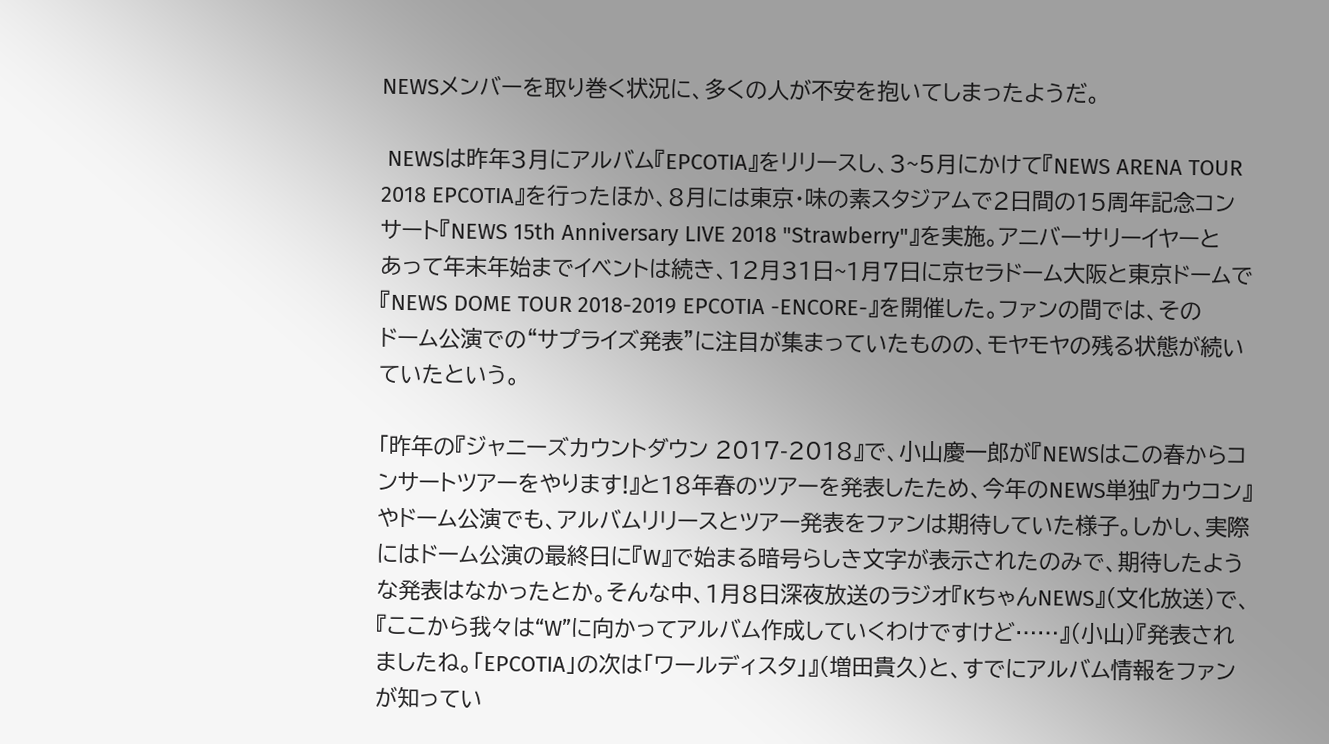NEWSメンバーを取り巻く状況に、多くの人が不安を抱いてしまったようだ。

 NEWSは昨年3月にアルバム『EPCOTIA』をリリースし、3~5月にかけて『NEWS ARENA TOUR 2018 EPCOTIA』を行ったほか、8月には東京・味の素スタジアムで2日間の15周年記念コンサート『NEWS 15th Anniversary LIVE 2018 "Strawberry"』を実施。アニバーサリーイヤーとあって年末年始までイベントは続き、12月31日~1月7日に京セラドーム大阪と東京ドームで『NEWS DOME TOUR 2018-2019 EPCOTIA -ENCORE-』を開催した。ファンの間では、そのドーム公演での“サプライズ発表”に注目が集まっていたものの、モヤモヤの残る状態が続いていたという。

「昨年の『ジャニーズカウントダウン 2017-2018』で、小山慶一郎が『NEWSはこの春からコンサートツアーをやります!』と18年春のツアーを発表したため、今年のNEWS単独『カウコン』やドーム公演でも、アルバムリリースとツアー発表をファンは期待していた様子。しかし、実際にはドーム公演の最終日に『W』で始まる暗号らしき文字が表示されたのみで、期待したような発表はなかったとか。そんな中、1月8日深夜放送のラジオ『KちゃんNEWS』(文化放送)で、『ここから我々は“W”に向かってアルバム作成していくわけですけど……』(小山)『発表されましたね。「EPCOTIA」の次は「ワールディスタ」』(増田貴久)と、すでにアルバム情報をファンが知ってい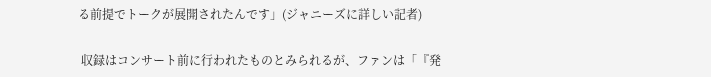る前提でトークが展開されたんです」(ジャニーズに詳しい記者)

 収録はコンサート前に行われたものとみられるが、ファンは「『発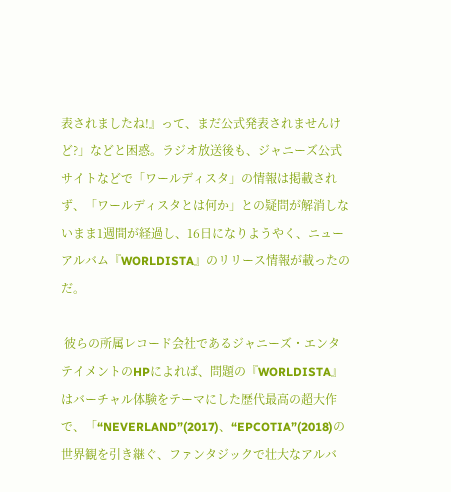表されましたね!』って、まだ公式発表されませんけど?」などと困惑。ラジオ放送後も、ジャニーズ公式サイトなどで「ワールディスタ」の情報は掲載されず、「ワールディスタとは何か」との疑問が解消しないまま1週間が経過し、16日になりようやく、ニューアルバム『WORLDISTA』のリリース情報が載ったのだ。

 彼らの所属レコード会社であるジャニーズ・エンタテイメントのHPによれば、問題の『WORLDISTA』はバーチャル体験をテーマにした歴代最高の超大作で、「“NEVERLAND”(2017)、“EPCOTIA”(2018)の世界観を引き継ぐ、ファンタジックで壮大なアルバ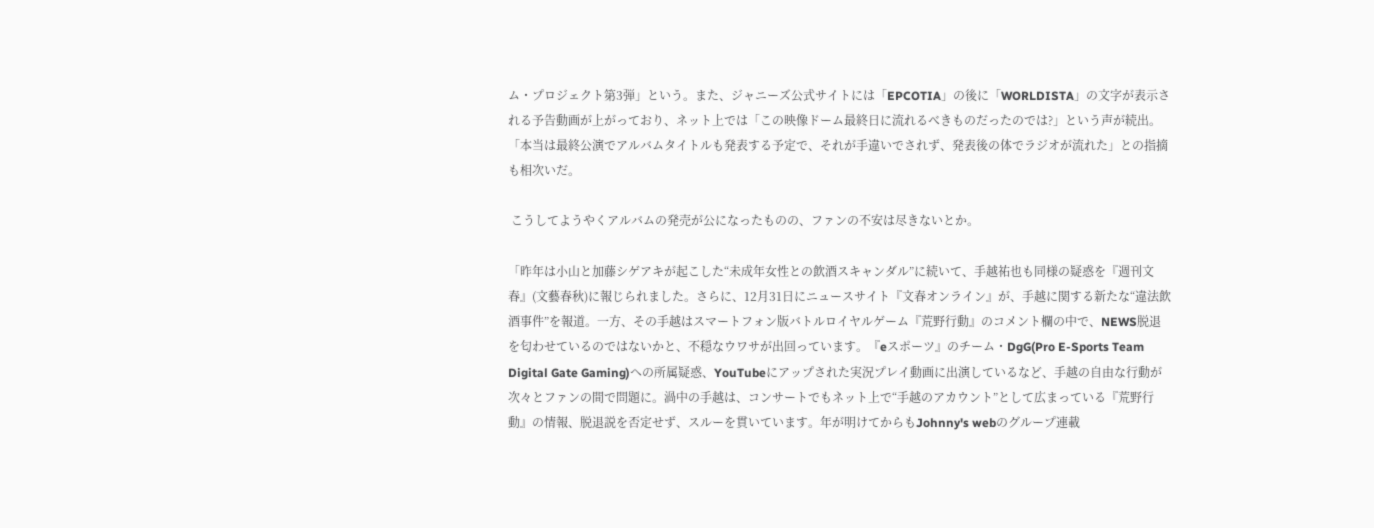ム・プロジェクト第3弾」という。また、ジャニーズ公式サイトには「EPCOTIA」の後に「WORLDISTA」の文字が表示される予告動画が上がっており、ネット上では「この映像ドーム最終日に流れるべきものだったのでは?」という声が続出。「本当は最終公演でアルバムタイトルも発表する予定で、それが手違いでされず、発表後の体でラジオが流れた」との指摘も相次いだ。

 こうしてようやくアルバムの発売が公になったものの、ファンの不安は尽きないとか。

「昨年は小山と加藤シゲアキが起こした“未成年女性との飲酒スキャンダル”に続いて、手越祐也も同様の疑惑を『週刊文春』(文藝春秋)に報じられました。さらに、12月31日にニュースサイト『文春オンライン』が、手越に関する新たな“違法飲酒事件”を報道。一方、その手越はスマートフォン版バトルロイヤルゲーム『荒野行動』のコメント欄の中で、NEWS脱退を匂わせているのではないかと、不穏なウワサが出回っています。『eスポーツ』のチーム・DgG(Pro E-Sports Team Digital Gate Gaming)への所属疑惑、YouTubeにアップされた実況プレイ動画に出演しているなど、手越の自由な行動が次々とファンの間で問題に。渦中の手越は、コンサートでもネット上で“手越のアカウント”として広まっている『荒野行動』の情報、脱退説を否定せず、スルーを貫いています。年が明けてからもJohnny's webのグループ連載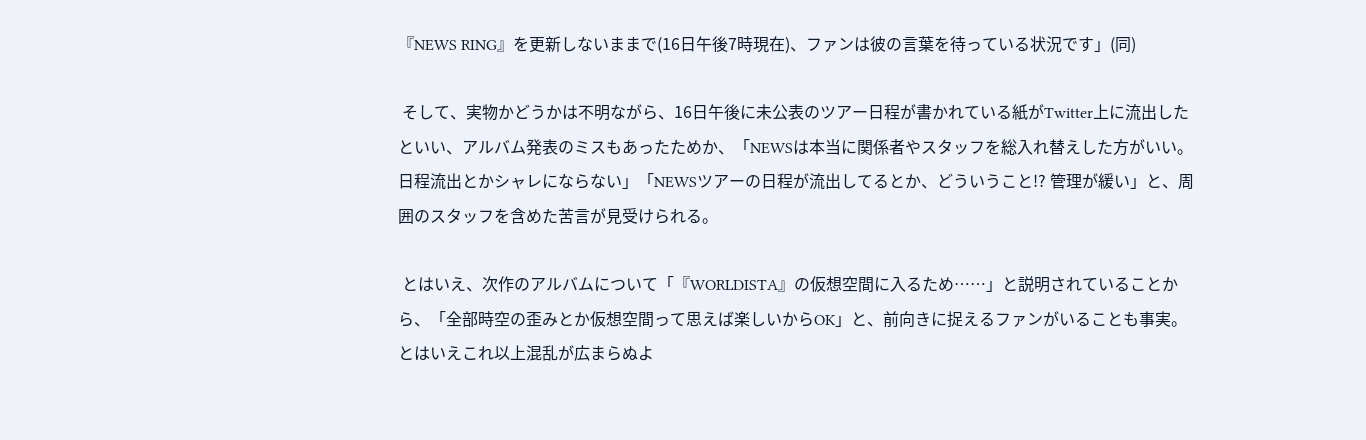『NEWS RING』を更新しないままで(16日午後7時現在)、ファンは彼の言葉を待っている状況です」(同)

 そして、実物かどうかは不明ながら、16日午後に未公表のツアー日程が書かれている紙がTwitter上に流出したといい、アルバム発表のミスもあったためか、「NEWSは本当に関係者やスタッフを総入れ替えした方がいい。日程流出とかシャレにならない」「NEWSツアーの日程が流出してるとか、どういうこと!? 管理が緩い」と、周囲のスタッフを含めた苦言が見受けられる。

 とはいえ、次作のアルバムについて「『WORLDISTA』の仮想空間に入るため……」と説明されていることから、「全部時空の歪みとか仮想空間って思えば楽しいからOK」と、前向きに捉えるファンがいることも事実。とはいえこれ以上混乱が広まらぬよ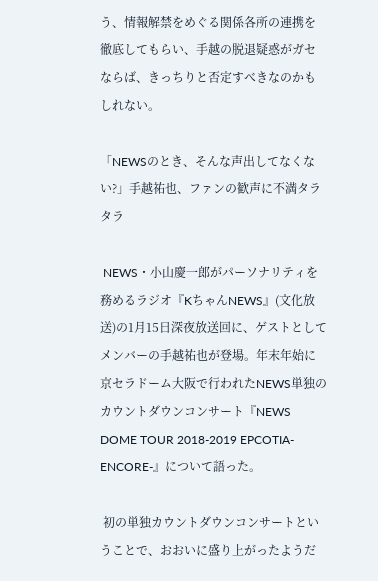う、情報解禁をめぐる関係各所の連携を徹底してもらい、手越の脱退疑惑がガセならば、きっちりと否定すべきなのかもしれない。

「NEWSのとき、そんな声出してなくない?」手越祐也、ファンの歓声に不満タラタラ

 NEWS・小山慶一郎がパーソナリティを務めるラジオ『KちゃんNEWS』(文化放送)の1月15日深夜放送回に、ゲストとしてメンバーの手越祐也が登場。年末年始に京セラドーム大阪で行われたNEWS単独のカウントダウンコンサート『NEWS DOME TOUR 2018-2019 EPCOTIA-ENCORE-』について語った。

 初の単独カウントダウンコンサートということで、おおいに盛り上がったようだ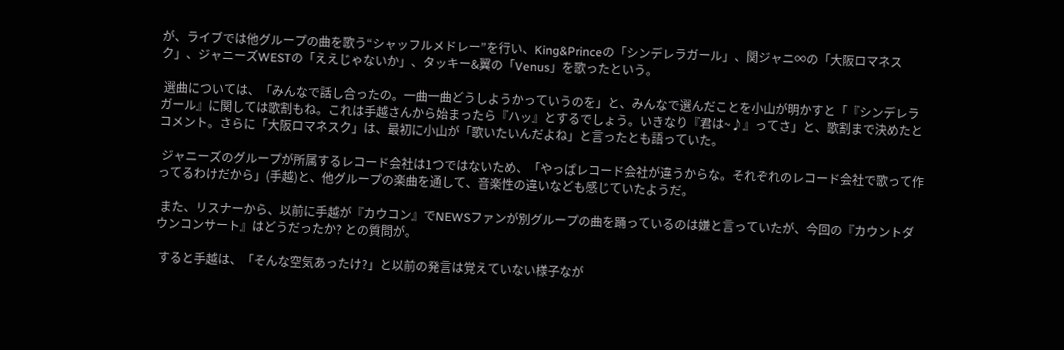が、ライブでは他グループの曲を歌う“シャッフルメドレー”を行い、King&Princeの「シンデレラガール」、関ジャニ∞の「大阪ロマネスク」、ジャニーズWESTの「ええじゃないか」、タッキー&翼の「Venus」を歌ったという。

 選曲については、「みんなで話し合ったの。一曲一曲どうしようかっていうのを」と、みんなで選んだことを小山が明かすと「『シンデレラガール』に関しては歌割もね。これは手越さんから始まったら『ハッ』とするでしょう。いきなり『君は~♪』ってさ」と、歌割まで決めたとコメント。さらに「大阪ロマネスク」は、最初に小山が「歌いたいんだよね」と言ったとも語っていた。

 ジャニーズのグループが所属するレコード会社は1つではないため、「やっぱレコード会社が違うからな。それぞれのレコード会社で歌って作ってるわけだから」(手越)と、他グループの楽曲を通して、音楽性の違いなども感じていたようだ。

 また、リスナーから、以前に手越が『カウコン』でNEWSファンが別グループの曲を踊っているのは嫌と言っていたが、今回の『カウントダウンコンサート』はどうだったか? との質問が。

 すると手越は、「そんな空気あったけ?」と以前の発言は覚えていない様子なが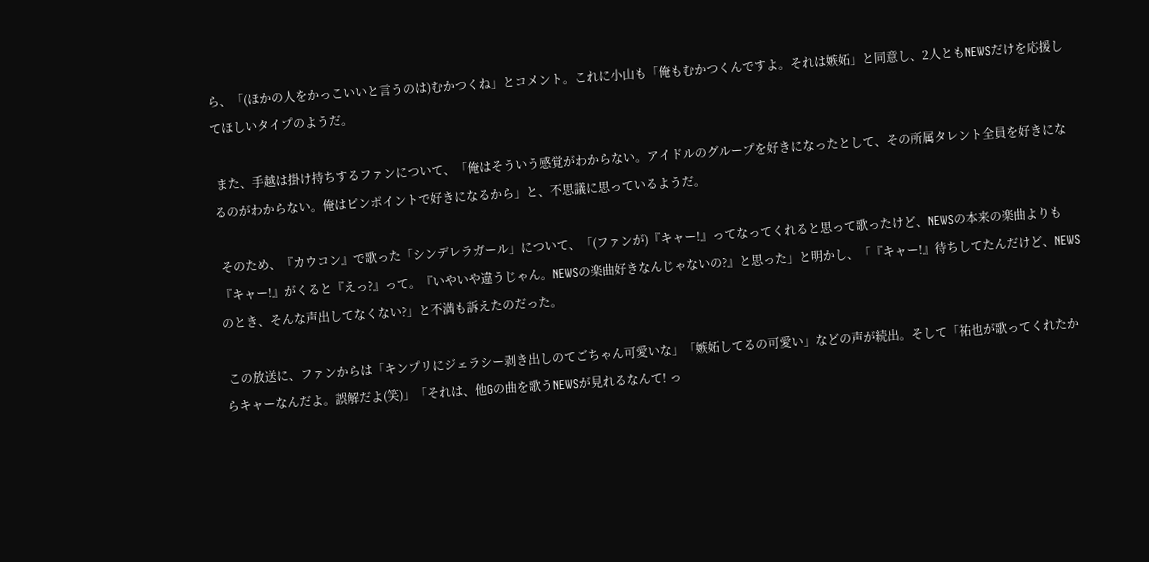ら、「(ほかの人をかっこいいと言うのは)むかつくね」とコメント。これに小山も「俺もむかつくんですよ。それは嫉妬」と同意し、2人ともNEWSだけを応援してほしいタイプのようだ。

 また、手越は掛け持ちするファンについて、「俺はそういう感覚がわからない。アイドルのグループを好きになったとして、その所属タレント全員を好きになるのがわからない。俺はピンポイントで好きになるから」と、不思議に思っているようだ。

 そのため、『カウコン』で歌った「シンデレラガール」について、「(ファンが)『キャー!』ってなってくれると思って歌ったけど、NEWSの本来の楽曲よりも『キャー!』がくると『えっ?』って。『いやいや違うじゃん。NEWSの楽曲好きなんじゃないの?』と思った」と明かし、「『キャー!』待ちしてたんだけど、NEWSのとき、そんな声出してなくない?」と不満も訴えたのだった。

 この放送に、ファンからは「キンプリにジェラシー剥き出しのてごちゃん可愛いな」「嫉妬してるの可愛い」などの声が続出。そして「祐也が歌ってくれたからキャーなんだよ。誤解だよ(笑)」「それは、他Gの曲を歌うNEWSが見れるなんて! っ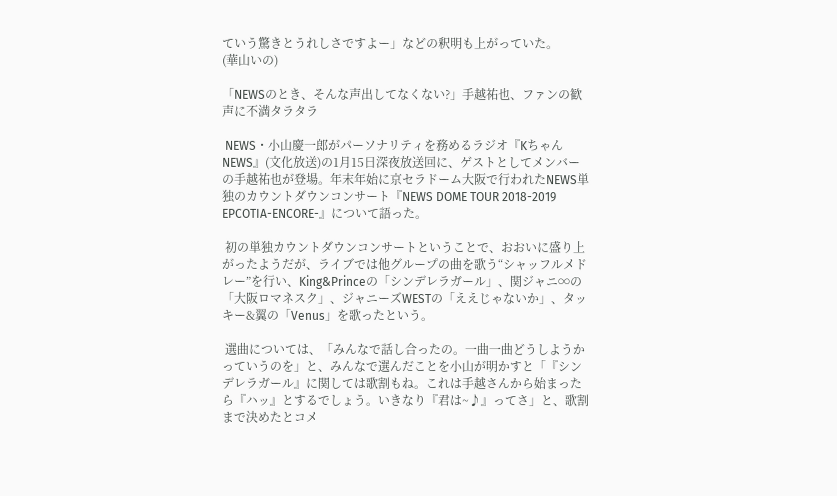ていう驚きとうれしさですよー」などの釈明も上がっていた。
(華山いの)

「NEWSのとき、そんな声出してなくない?」手越祐也、ファンの歓声に不満タラタラ

 NEWS・小山慶一郎がパーソナリティを務めるラジオ『KちゃんNEWS』(文化放送)の1月15日深夜放送回に、ゲストとしてメンバーの手越祐也が登場。年末年始に京セラドーム大阪で行われたNEWS単独のカウントダウンコンサート『NEWS DOME TOUR 2018-2019 EPCOTIA-ENCORE-』について語った。

 初の単独カウントダウンコンサートということで、おおいに盛り上がったようだが、ライブでは他グループの曲を歌う“シャッフルメドレー”を行い、King&Princeの「シンデレラガール」、関ジャニ∞の「大阪ロマネスク」、ジャニーズWESTの「ええじゃないか」、タッキー&翼の「Venus」を歌ったという。

 選曲については、「みんなで話し合ったの。一曲一曲どうしようかっていうのを」と、みんなで選んだことを小山が明かすと「『シンデレラガール』に関しては歌割もね。これは手越さんから始まったら『ハッ』とするでしょう。いきなり『君は~♪』ってさ」と、歌割まで決めたとコメ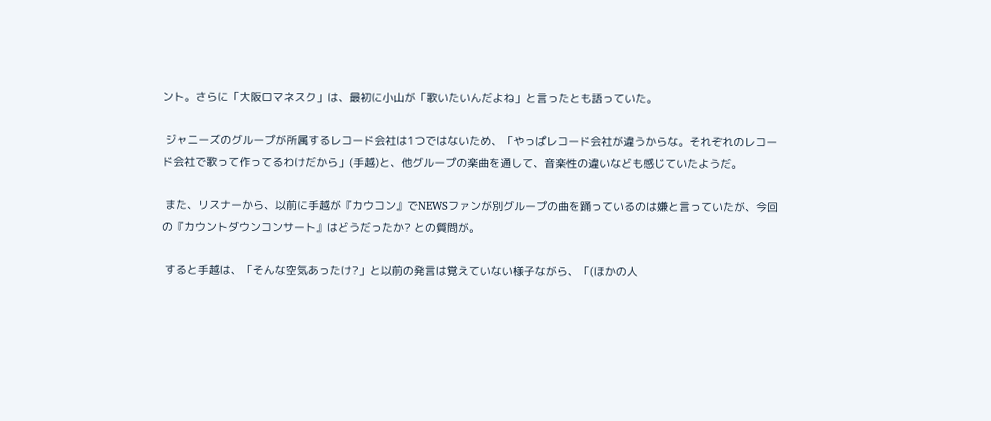ント。さらに「大阪ロマネスク」は、最初に小山が「歌いたいんだよね」と言ったとも語っていた。

 ジャニーズのグループが所属するレコード会社は1つではないため、「やっぱレコード会社が違うからな。それぞれのレコード会社で歌って作ってるわけだから」(手越)と、他グループの楽曲を通して、音楽性の違いなども感じていたようだ。

 また、リスナーから、以前に手越が『カウコン』でNEWSファンが別グループの曲を踊っているのは嫌と言っていたが、今回の『カウントダウンコンサート』はどうだったか? との質問が。

 すると手越は、「そんな空気あったけ?」と以前の発言は覚えていない様子ながら、「(ほかの人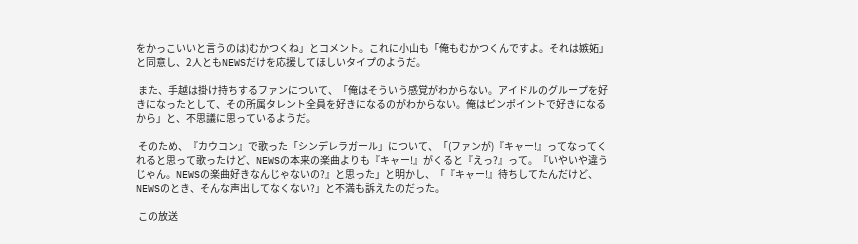をかっこいいと言うのは)むかつくね」とコメント。これに小山も「俺もむかつくんですよ。それは嫉妬」と同意し、2人ともNEWSだけを応援してほしいタイプのようだ。

 また、手越は掛け持ちするファンについて、「俺はそういう感覚がわからない。アイドルのグループを好きになったとして、その所属タレント全員を好きになるのがわからない。俺はピンポイントで好きになるから」と、不思議に思っているようだ。

 そのため、『カウコン』で歌った「シンデレラガール」について、「(ファンが)『キャー!』ってなってくれると思って歌ったけど、NEWSの本来の楽曲よりも『キャー!』がくると『えっ?』って。『いやいや違うじゃん。NEWSの楽曲好きなんじゃないの?』と思った」と明かし、「『キャー!』待ちしてたんだけど、NEWSのとき、そんな声出してなくない?」と不満も訴えたのだった。

 この放送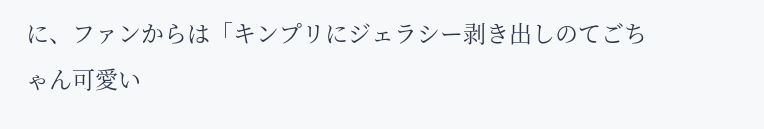に、ファンからは「キンプリにジェラシー剥き出しのてごちゃん可愛い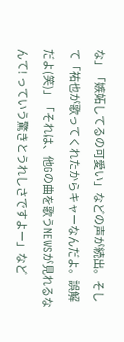な」「嫉妬してるの可愛い」などの声が続出。そして「祐也が歌ってくれたからキャーなんだよ。誤解だよ(笑)」「それは、他Gの曲を歌うNEWSが見れるなんて! っていう驚きとうれしさですよー」など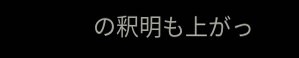の釈明も上がっ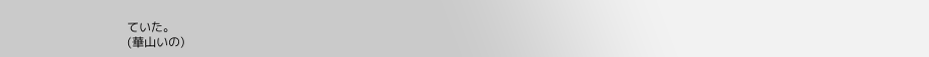ていた。
(華山いの)